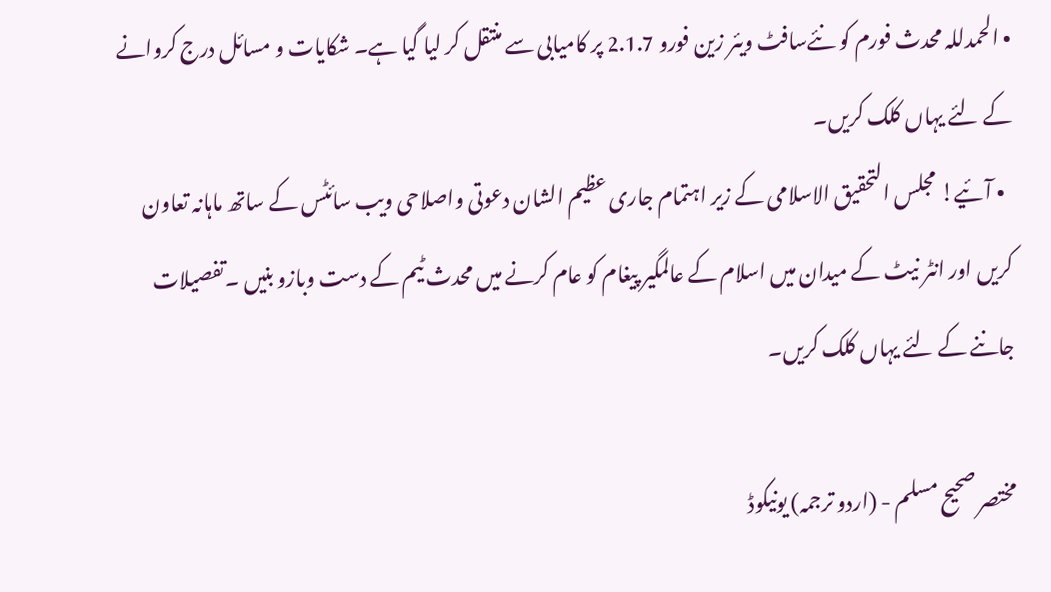• الحمدللہ محدث فورم کو نئےسافٹ ویئر زین فورو 2.1.7 پر کامیابی سے منتقل کر لیا گیا ہے۔ شکایات و مسائل درج کروانے کے لئے یہاں کلک کریں۔
  • آئیے! مجلس التحقیق الاسلامی کے زیر اہتمام جاری عظیم الشان دعوتی واصلاحی ویب سائٹس کے ساتھ ماہانہ تعاون کریں اور انٹر نیٹ کے میدان میں اسلام کے عالمگیر پیغام کو عام کرنے میں محدث ٹیم کے دست وبازو بنیں ۔تفصیلات جاننے کے لئے یہاں کلک کریں۔

مختصر صحیح مسلم - (اردو ترجمہ) یونیکوڈ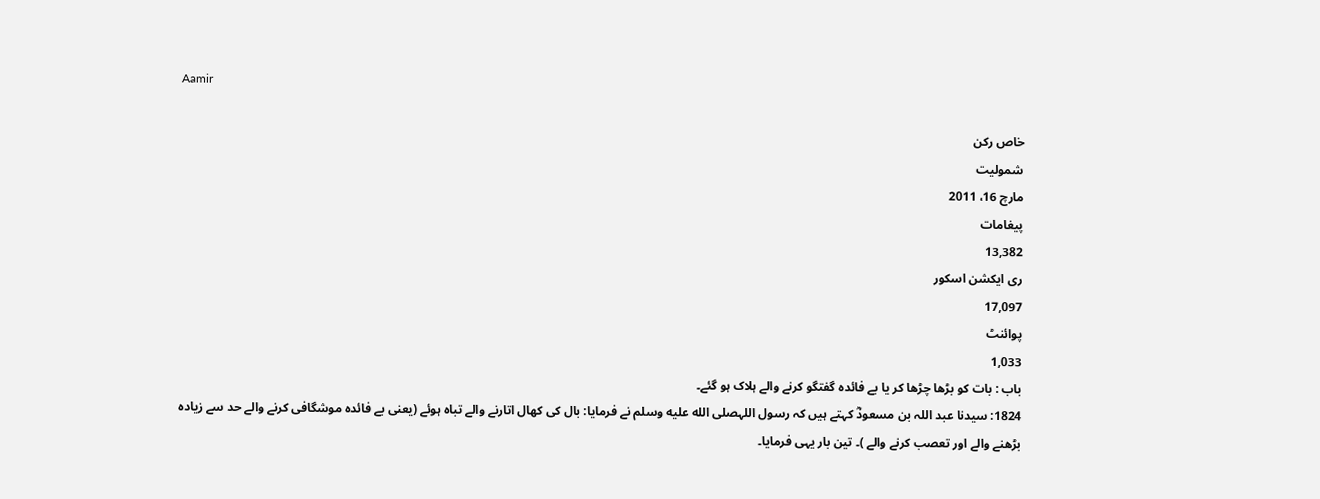Aamir

خاص رکن
شمولیت
مارچ 16، 2011
پیغامات
13,382
ری ایکشن اسکور
17,097
پوائنٹ
1,033
باب : بات کو بڑھا چڑھا کر یا بے فائدہ گفتگو کرنے والے ہلاک ہو گئے۔
1824: سیدنا عبد اللہ بن مسعودؓ کہتے ہیں کہ رسول اللہصلى الله عليه وسلم نے فرمایا: بال کی کھال اتارنے والے تباہ ہوئے (یعنی بے فائدہ موشگافی کرنے والے حد سے زیادہ بڑھنے والے اور تعصب کرنے والے )۔ تین بار یہی فرمایا۔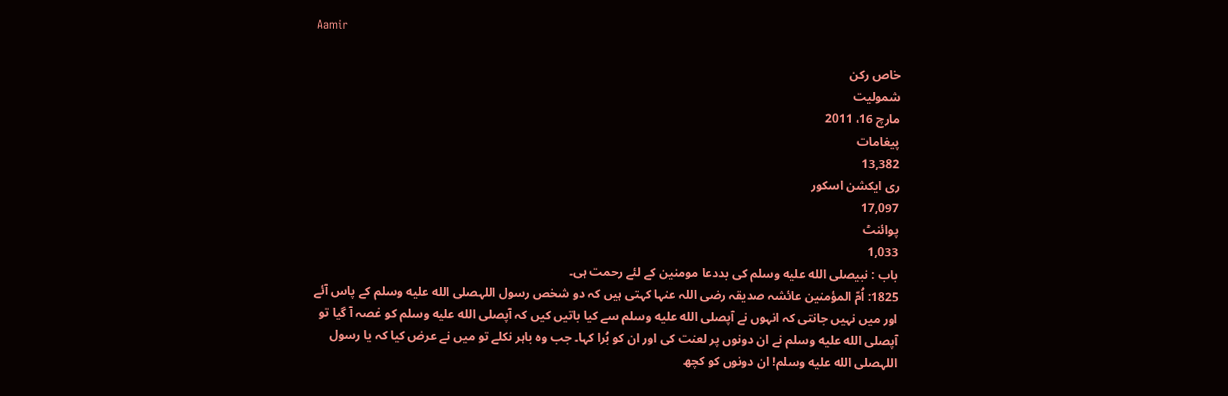Aamir

خاص رکن
شمولیت
مارچ 16، 2011
پیغامات
13,382
ری ایکشن اسکور
17,097
پوائنٹ
1,033
باب : نبیصلى الله عليه وسلم کی بددعا مومنین کے لئے رحمت ہی۔
1825: اُمّ المؤمنین عائشہ صدیقہ رضی اللہ عنہا کہتی ہیں کہ دو شخص رسول اللہصلى الله عليه وسلم کے پاس آئے اور میں نہیں جانتی کہ انہوں نے آپصلى الله عليه وسلم سے کیا باتیں کیں کہ آپصلى الله عليه وسلم کو غصہ آ گیا تو آپصلى الله عليه وسلم نے ان دونوں پر لعنت کی اور ان کو بُرا کہا۔ جب وہ باہر نکلے تو میں نے عرض کیا کہ یا رسول اللہصلى الله عليه وسلم! ان دونوں کو کچھ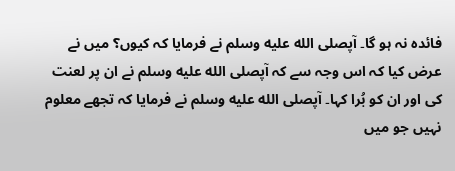فائدہ نہ ہو گا۔ آپصلى الله عليه وسلم نے فرمایا کہ کیوں؟ میں نے عرض کیا کہ اس وجہ سے کہ آپصلى الله عليه وسلم نے ان پر لعنت کی اور ان کو بُرا کہا۔ آپصلى الله عليه وسلم نے فرمایا کہ تجھے معلوم نہیں جو میں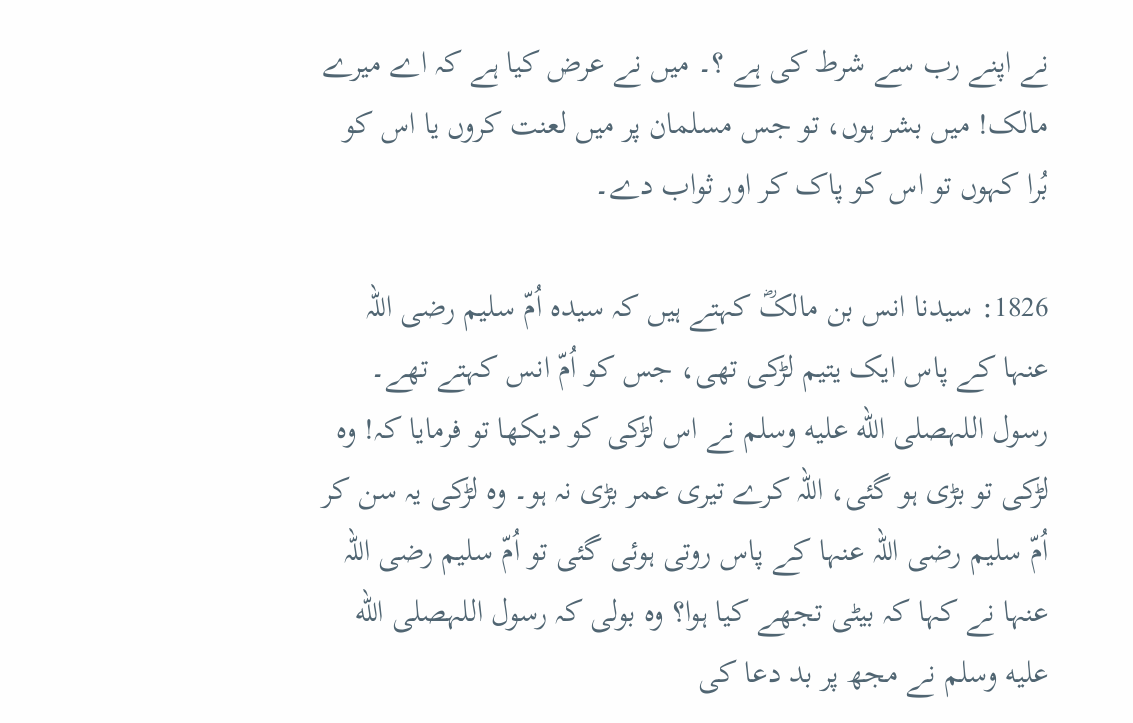نے اپنے رب سے شرط کی ہے ؟۔ میں نے عرض کیا ہے کہ اے میرے مالک! میں بشر ہوں، تو جس مسلمان پر میں لعنت کروں یا اس کو بُرا کہوں تو اس کو پاک کر اور ثواب دے۔

1826: سیدنا انس بن مالکؓ کہتے ہیں کہ سیدہ اُمّ سلیم رضی اللہ عنہا کے پاس ایک یتیم لڑکی تھی، جس کو اُمّ انس کہتے تھے۔ رسول اللہصلى الله عليه وسلم نے اس لڑکی کو دیکھا تو فرمایا کہ! وہ لڑکی تو بڑی ہو گئی، اللہ کرے تیری عمر بڑی نہ ہو۔ وہ لڑکی یہ سن کر اُمّ سلیم رضی اللہ عنہا کے پاس روتی ہوئی گئی تو اُمّ سلیم رضی اللہ عنہا نے کہا کہ بیٹی تجھے کیا ہوا؟ وہ بولی کہ رسول اللہصلى الله عليه وسلم نے مجھ پر بد دعا کی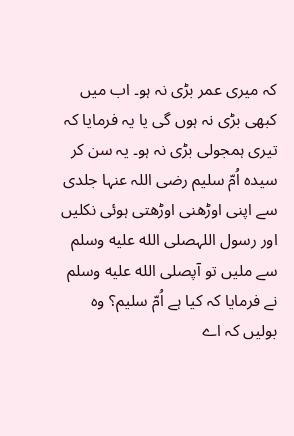کہ میری عمر بڑی نہ ہو۔ اب میں کبھی بڑی نہ ہوں گی یا یہ فرمایا کہ تیری ہمجولی بڑی نہ ہو۔ یہ سن کر سیدہ اُمّ سلیم رضی اللہ عنہا جلدی سے اپنی اوڑھنی اوڑھتی ہوئی نکلیں اور رسول اللہصلى الله عليه وسلم سے ملیں تو آپصلى الله عليه وسلم نے فرمایا کہ کیا ہے اُمّ سلیم؟ وہ بولیں کہ اے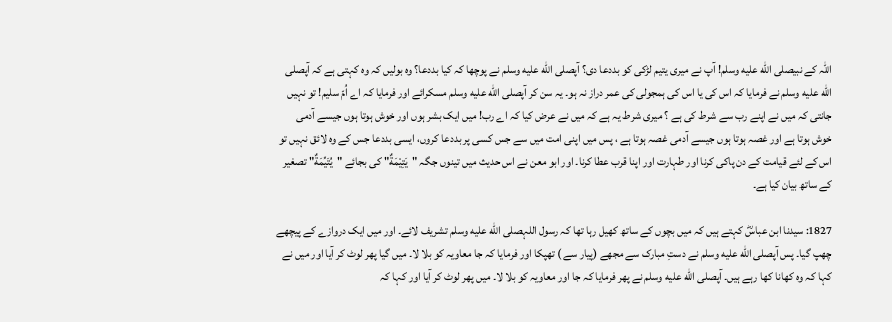اللہ کے نبیصلى الله عليه وسلم! آپ نے میری یتیم لڑکی کو بددعا دی؟ آپصلى الله عليه وسلم نے پوچھا کہ کیا بددعا؟ وہ بولیں کہ وہ کہتی ہے کہ آپصلى الله عليه وسلم نے فرمایا کہ اس کی یا اس کی ہمجولی کی عمر دراز نہ ہو۔ یہ سن کر آپصلى الله عليه وسلم مسکرائے اور فرمایا کہ اے اُمّ سلیم! تو نہیں جانتی کہ میں نے اپنے رب سے شرط کی ہے ؟ میری شرط یہ ہے کہ میں نے عرض کیا کہ اے رب! میں ایک بشر ہوں اور خوش ہوتا ہوں جیسے آدمی خوش ہوتا ہے اور غصہ ہوتا ہوں جیسے آدمی غصہ ہوتا ہے ، پس میں اپنی امت میں سے جس کسی پر بددعا کروں، ایسی بددعا جس کے وہ لائق نہیں تو اس کے لئے قیامت کے دن پاکی کرنا اور طہارت اور اپنا قرب عطا کرنا۔ اور ابو معن نے اس حدیث میں تینوں جگہ "یَتِیْمَةٌ" کی بجائے "یُتَیِّمَةٌ" تصغیر کے ساتھ بیان کیا ہے۔

1827: سیدنا ابن عباسؓ کہتے ہیں کہ میں بچوں کے ساتھ کھیل رہا تھا کہ رسول اللہصلى الله عليه وسلم تشریف لائے۔ اور میں ایک دروازے کے پیچھے چھپ گیا۔ پس آپصلى الله عليه وسلم نے دستِ مبارک سے مجھے (پیار سے ) تھپکا اور فرمایا کہ جا معاویہ کو بلا لا۔ میں گیا پھر لوٹ کر آیا اور میں نے کہا کہ وہ کھانا کھا رہے ہیں۔ آپصلى الله عليه وسلم نے پھر فرمایا کہ جا اور معاویہ کو بلا لا۔ میں پھر لوٹ کر آیا اور کہا کہ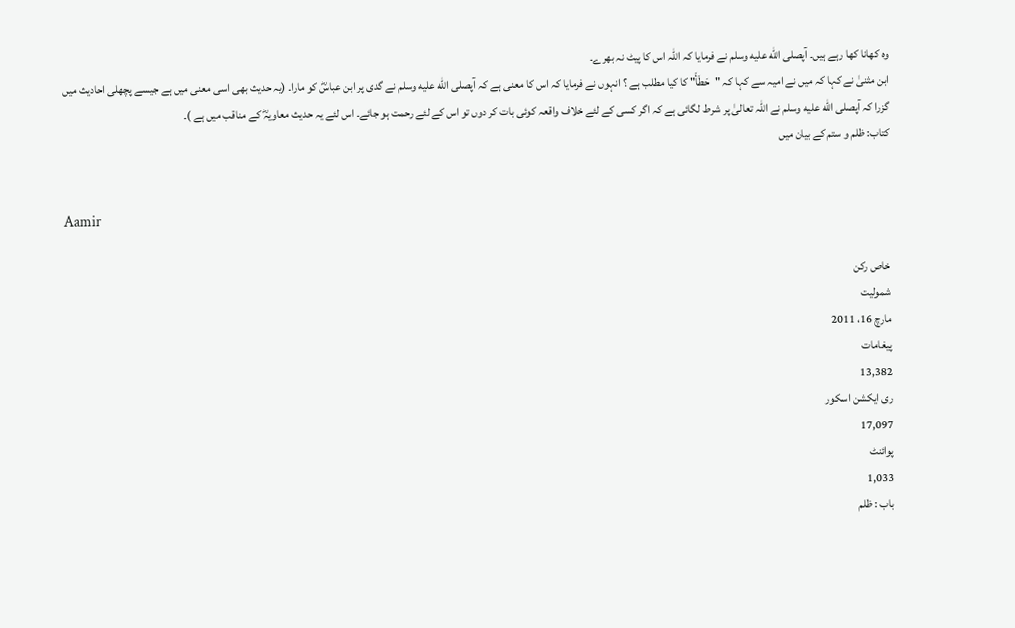وہ کھانا کھا رہے ہیں۔ آپصلى الله عليه وسلم نے فرمایا کہ اللہ اس کا پیٹ نہ بھرے۔
ابن مثنیٰ نے کہا کہ میں نے امیہ سے کہا کہ "حَطَأَ" کا کیا مطلب ہے ؟ انہوں نے فرمایا کہ اس کا معنی ہے کہ آپصلى الله عليه وسلم نے گدی پر ابن عباسؓ کو مارا۔ (یہ حدیث بھی اسی معنی میں ہے جیسے پچھلی احادیث میں گزرا کہ آپصلى الله عليه وسلم نے اللہ تعالیٰ پر شرط لگائی ہے کہ اگر کسی کے لئے خلاف واقعہ کوئی بات کر دوں تو اس کے لئے رحمت ہو جائے۔ اس لئے یہ حدیث معاویہؓ کے مناقب میں ہے )۔
کتاب: ظلم و ستم کے بیان میں


Aamir

خاص رکن
شمولیت
مارچ 16، 2011
پیغامات
13,382
ری ایکشن اسکور
17,097
پوائنٹ
1,033
باب : ظلم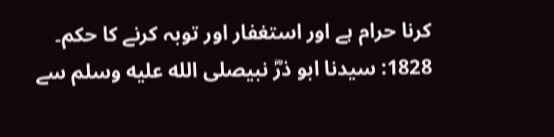کرنا حرام ہے اور استغفار اور توبہ کرنے کا حکم۔
1828: سیدنا ابو ذرؓ نبیصلى الله عليه وسلم سے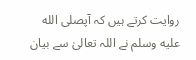روایت کرتے ہیں کہ آپصلى الله عليه وسلم نے اللہ تعالیٰ سے بیان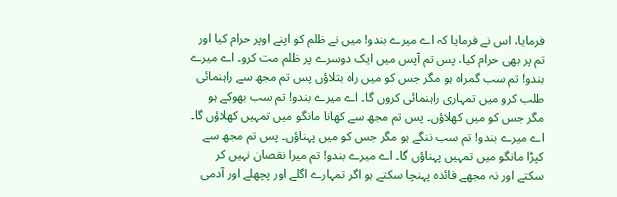فرمایا، اس نے فرمایا کہ اے میرے بندو! میں نے ظلم کو اپنے اوپر حرام کیا اور تم پر بھی حرام کیا، پس تم آپس میں ایک دوسرے پر ظلم مت کرو۔ اے میرے بندو! تم سب گمراہ ہو مگر جس کو میں راہ بتلاؤں پس تم مجھ سے راہنمائی طلب کرو میں تمہاری راہنمائی کروں گا۔ اے میرے بندو! تم سب بھوکے ہو مگر جس کو میں کھلاؤں۔ پس تم مجھ سے کھانا مانگو میں تمہیں کھلاؤں گا۔ اے میرے بندو! تم سب ننگے ہو مگر جس کو میں پہناؤں۔ پس تم مجھ سے کپڑا مانگو میں تمہیں پہناؤں گا۔ اے میرے بندو! تم میرا نقصان نہیں کر سکتے اور نہ مجھے فائدہ پہنچا سکتے ہو اگر تمہارے اگلے اور پچھلے اور آدمی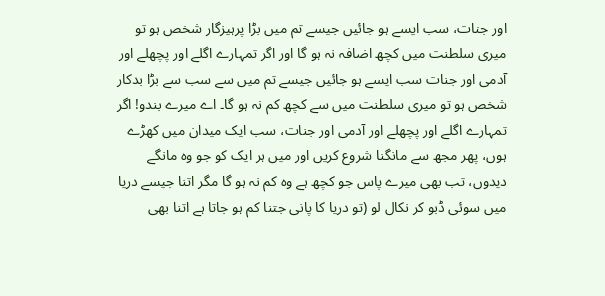اور جنات، سب ایسے ہو جائیں جیسے تم میں بڑا پرہیزگار شخص ہو تو میری سلطنت میں کچھ اضافہ نہ ہو گا اور اگر تمہارے اگلے اور پچھلے اور آدمی اور جنات سب ایسے ہو جائیں جیسے تم میں سے سب سے بڑا بدکار شخص ہو تو میری سلطنت میں سے کچھ کم نہ ہو گا۔ اے میرے بندو! اگر تمہارے اگلے اور پچھلے اور آدمی اور جنات، سب ایک میدان میں کھڑے ہوں، پھر مجھ سے مانگنا شروع کریں اور میں ہر ایک کو جو وہ مانگے دیدوں، تب بھی میرے پاس جو کچھ ہے وہ کم نہ ہو گا مگر اتنا جیسے دریا میں سوئی ڈبو کر نکال لو (تو دریا کا پانی جتنا کم ہو جاتا ہے اتنا بھی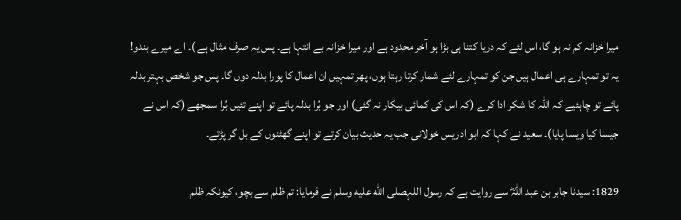میرا خزانہ کم نہ ہو گا، اس لئے کہ دریا کتنا ہی بڑا ہو آخر محدود ہے اور میرا خزانہ بے انتہا ہے۔ پس یہ صرف مثال ہے )۔ اے میرے بندو! یہ تو تمہارے ہی اعمال ہیں جن کو تمہارے لئے شمار کرتا رہتا ہوں، پھر تمہیں ان اعمال کا پورا بدلہ دوں گا۔ پس جو شخص بہتر بدلہ پائے تو چاہئیے کہ اللہ کا شکر ادا کرے (کہ اس کی کمائی بیکار نہ گئی) اور جو بُرا بدلہ پائے تو اپنے تئیں بُرا سمجھے (کہ اس نے جیسا کیا ویسا پایا)۔ سعید نے کہا کہ ابو ادریس خولانی جب یہ حدیث بیان کرتے تو اپنے گھٹنوں کے بل گر پڑتے۔

1829: سیدنا جابر بن عبد اللہؓ سے روایت ہے کہ رسول اللہصلى الله عليه وسلم نے فرمایا: تم ظلم سے بچو، کیونکہ ظلم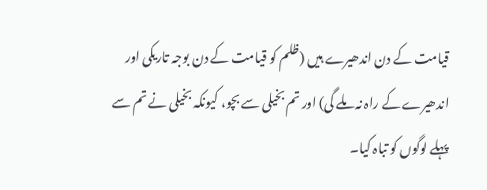قیامت کے دن اندھیرے ہیں (ظلم کو قیامت کے دن بوجہ تاریکی اور اندھیرے کے راہ نہ ملے گی) اور تم بخیلی سے بچو، کیونکہ بخیلی نے تم سے پہلے لوگوں کو تباہ کیا۔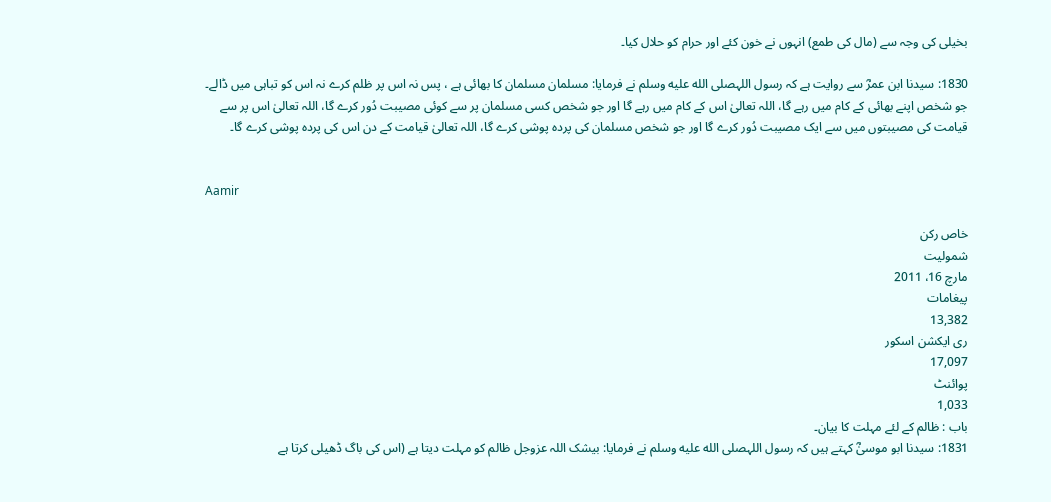بخیلی کی وجہ سے (مال کی طمع) انہوں نے خون کئے اور حرام کو حلال کیا۔

1830: سیدنا ابن عمرؓ سے روایت ہے کہ رسول اللہصلى الله عليه وسلم نے فرمایا: مسلمان مسلمان کا بھائی ہے ، پس نہ اس پر ظلم کرے نہ اس کو تباہی میں ڈالے۔ جو شخص اپنے بھائی کے کام میں رہے گا، اللہ تعالیٰ اس کے کام میں رہے گا اور جو شخص کسی مسلمان پر سے کوئی مصیبت دُور کرے گا، اللہ تعالیٰ اس پر سے قیامت کی مصیبتوں میں سے ایک مصیبت دُور کرے گا اور جو شخص مسلمان کی پردہ پوشی کرے گا، اللہ تعالیٰ قیامت کے دن اس کی پردہ پوشی کرے گا۔


Aamir

خاص رکن
شمولیت
مارچ 16، 2011
پیغامات
13,382
ری ایکشن اسکور
17,097
پوائنٹ
1,033
باب : ظالم کے لئے مہلت کا بیان۔
1831: سیدنا ابو موسیٰؓ کہتے ہیں کہ رسول اللہصلى الله عليه وسلم نے فرمایا: بیشک اللہ عزوجل ظالم کو مہلت دیتا ہے (اس کی باگ ڈھیلی کرتا ہے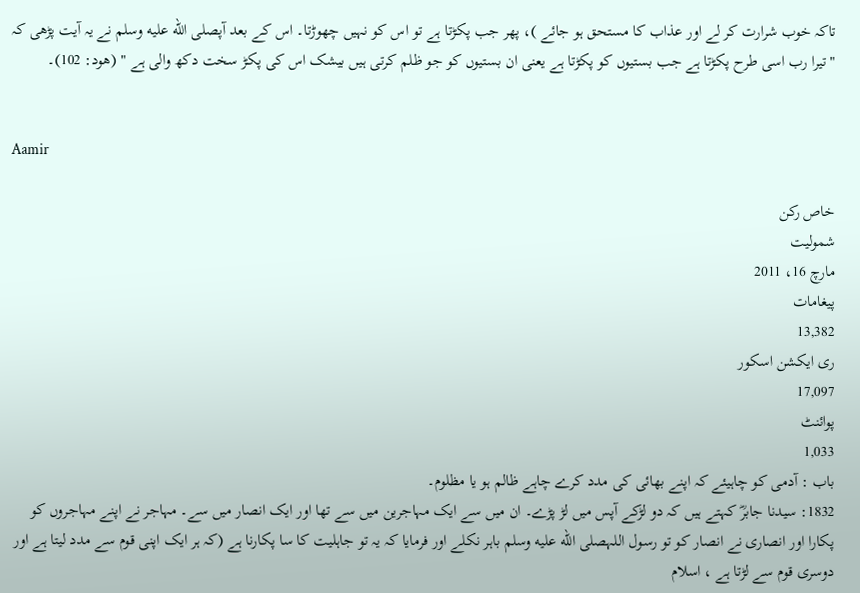تاکہ خوب شرارت کر لے اور عذاب کا مستحق ہو جائے )، پھر جب پکڑتا ہے تو اس کو نہیں چھوڑتا۔ اس کے بعد آپصلى الله عليه وسلم نے یہ آیت پڑھی کہ "تیرا رب اسی طرح پکڑتا ہے جب بستیوں کو پکڑتا ہے یعنی ان بستیوں کو جو ظلم کرتی ہیں بیشک اس کی پکڑ سخت دکھ والی ہے " (ھود: 102)۔


Aamir

خاص رکن
شمولیت
مارچ 16، 2011
پیغامات
13,382
ری ایکشن اسکور
17,097
پوائنٹ
1,033
باب : آدمی کو چاہیئے کہ اپنے بھائی کی مدد کرے چاہے ظالم ہو یا مظلوم۔
1832: سیدنا جابرؓ کہتے ہیں کہ دو لڑکے آپس میں لڑ پڑے۔ ان میں سے ایک مہاجرین میں سے تھا اور ایک انصار میں سے۔ مہاجر نے اپنے مہاجروں کو پکارا اور انصاری نے انصار کو تو رسول اللہصلى الله عليه وسلم باہر نکلے اور فرمایا کہ یہ تو جاہلیت کا سا پکارنا ہے (کہ ہر ایک اپنی قوم سے مدد لیتا ہے اور دوسری قوم سے لڑتا ہے ، اسلام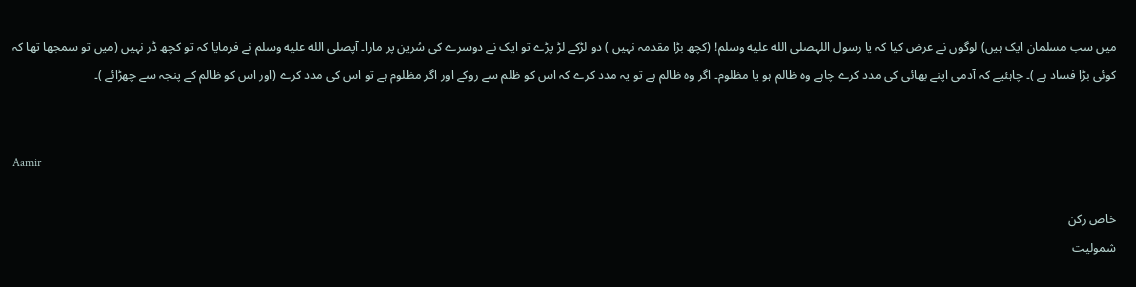میں سب مسلمان ایک ہیں) لوگوں نے عرض کیا کہ یا رسول اللہصلى الله عليه وسلم! (کچھ بڑا مقدمہ نہیں ) دو لڑکے لڑ پڑے تو ایک نے دوسرے کی سُرین پر مارا۔ آپصلى الله عليه وسلم نے فرمایا کہ تو کچھ ڈر نہیں (میں تو سمجھا تھا کہ کوئی بڑا فساد ہے )۔ چاہئیے کہ آدمی اپنے بھائی کی مدد کرے چاہے وہ ظالم ہو یا مظلوم۔ اگر وہ ظالم ہے تو یہ مدد کرے کہ اس کو ظلم سے روکے اور اگر مظلوم ہے تو اس کی مدد کرے (اور اس کو ظالم کے پنجہ سے چھڑائے )۔


Aamir

خاص رکن
شمولیت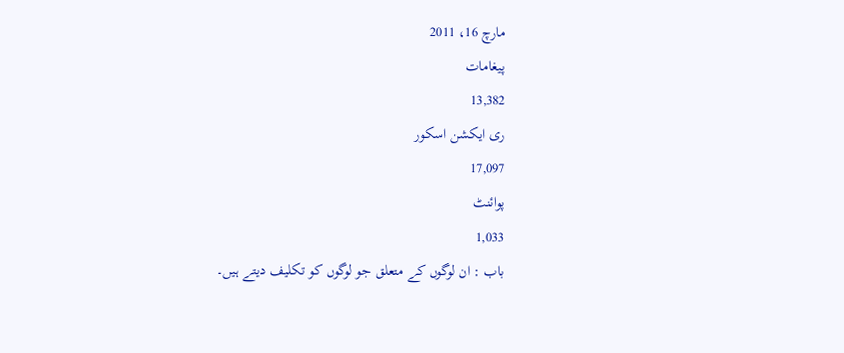مارچ 16، 2011
پیغامات
13,382
ری ایکشن اسکور
17,097
پوائنٹ
1,033
باب : ان لوگوں کے متعلق جو لوگوں کو تکلیف دیتے ہیں۔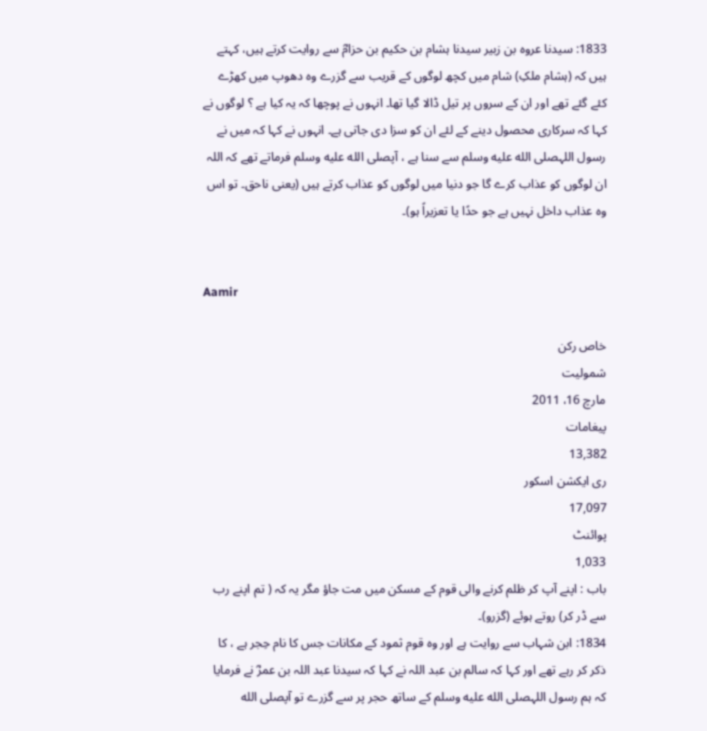1833: سیدنا عروہ بن زبیر سیدنا ہشام بن حکیم بن حزامؓ سے روایت کرتے ہیں، کہتے ہیں کہ (ہشام ملکِ) شام میں کچھ لوگوں کے قریب سے گزرے وہ دھوپ میں کھڑے کئے گئے تھے اور ان کے سروں پر تیل ڈالا گیا تھا۔ انہوں نے پوچھا کہ یہ کیا ہے ؟ لوگوں نے کہا کہ سرکاری محصول دینے کے لئے ان کو سزا دی جاتی ہے۔ انہوں نے کہا کہ میں نے رسول اللہصلى الله عليه وسلم سے سنا ہے ، آپصلى الله عليه وسلم فرماتے تھے کہ اللہ ان لوگوں کو عذاب کرے گا جو دنیا میں لوگوں کو عذاب کرتے ہیں (یعنی ناحق۔ تو اس وہ عذاب داخل نہیں ہے جو حدًا یا تعزیراً ہو)۔


Aamir

خاص رکن
شمولیت
مارچ 16، 2011
پیغامات
13,382
ری ایکشن اسکور
17,097
پوائنٹ
1,033
باب : اپنے آپ کر ظلم کرنے والی قوم کے مسکن میں مت جاؤ مگر یہ کہ ( تم اپنے رب سے ڈر کر) روتے ہوئے (گزرو)۔
1834: ابن شہاب سے روایت ہے اور وہ قوم ثمود کے مکانات جس کا نام حِجر ہے ، کا ذکر کر رہے تھے اور کہا کہ سالم بن عبد اللہ نے کہا کہ سیدنا عبد اللہ بن عمرؓ نے فرمایا کہ ہم رسول اللہصلى الله عليه وسلم کے ساتھ حجر پر سے گزرے تو آپصلى الله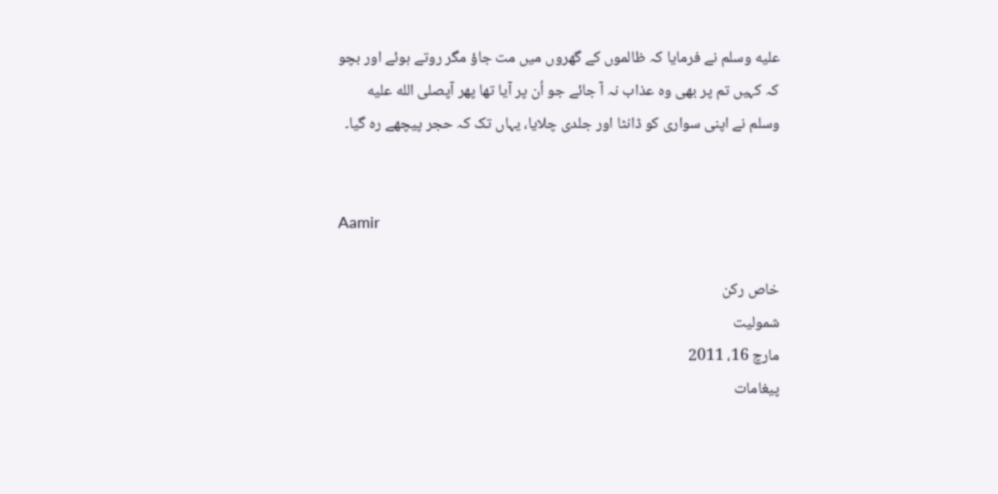عليه وسلم نے فرمایا کہ ظالموں کے گھروں میں مت جاؤ مگر روتے ہوئے اور بچو کہ کہیں تم پر بھی وہ عذاب نہ آ جائے جو اُن پر آیا تھا پھر آپصلى الله عليه وسلم نے اپنی سواری کو ڈانٹا اور جلدی چلایا، یہاں تک کہ حجر پیچھے رہ گیا۔


Aamir

خاص رکن
شمولیت
مارچ 16، 2011
پیغامات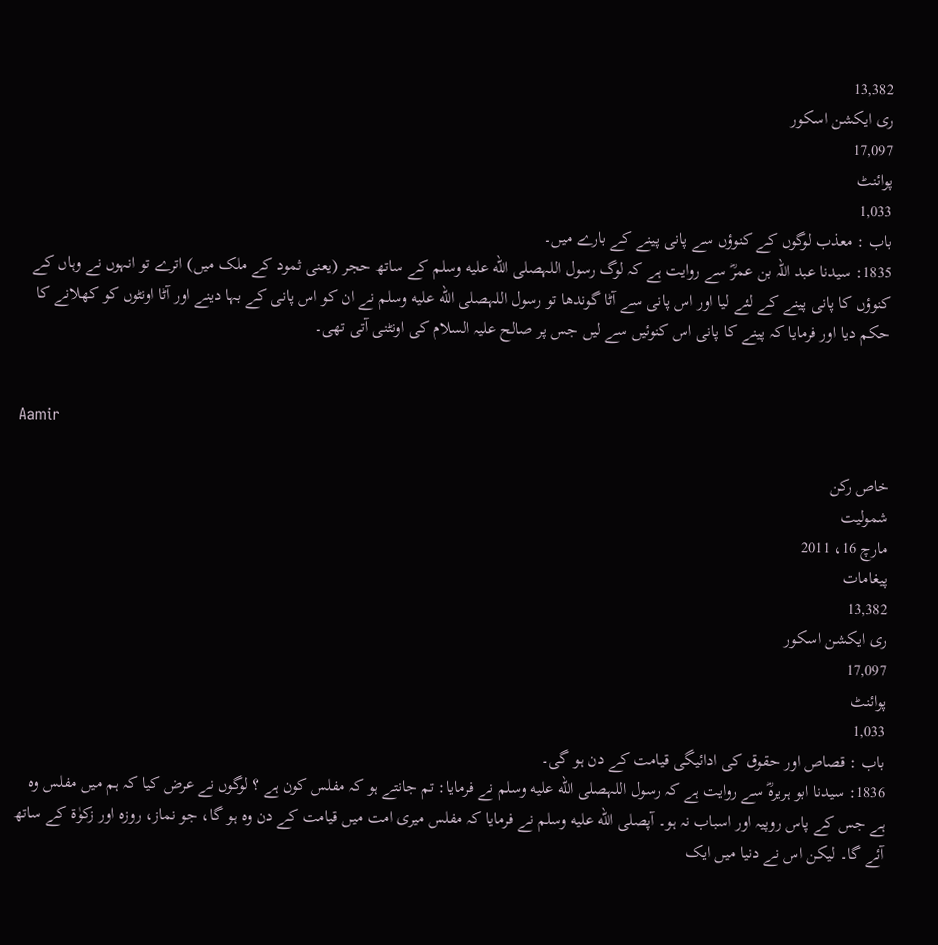13,382
ری ایکشن اسکور
17,097
پوائنٹ
1,033
باب : معذب لوگوں کے کنوؤں سے پانی پینے کے بارے میں۔
1835: سیدنا عبد اللہ بن عمرؓ سے روایت ہے کہ لوگ رسول اللہصلى الله عليه وسلم کے ساتھ حجر (یعنی ثمود کے ملک میں) اترے تو انہوں نے وہاں کے کنوؤں کا پانی پینے کے لئے لیا اور اس پانی سے آٹا گوندھا تو رسول اللہصلى الله عليه وسلم نے ان کو اس پانی کے بہا دینے اور آٹا اونٹوں کو کھلانے کا حکم دیا اور فرمایا کہ پینے کا پانی اس کنوئیں سے لیں جس پر صالح علیہ السلام کی اونٹنی آتی تھی۔


Aamir

خاص رکن
شمولیت
مارچ 16، 2011
پیغامات
13,382
ری ایکشن اسکور
17,097
پوائنٹ
1,033
باب : قصاص اور حقوق کی ادائیگی قیامت کے دن ہو گی۔
1836: سیدنا ابو ہریرہؓ سے روایت ہے کہ رسول اللہصلى الله عليه وسلم نے فرمایا: تم جانتے ہو کہ مفلس کون ہے ؟ لوگوں نے عرض کیا کہ ہم میں مفلس وہ ہے جس کے پاس روپیہ اور اسباب نہ ہو۔ آپصلى الله عليه وسلم نے فرمایا کہ مفلس میری امت میں قیامت کے دن وہ ہو گا، جو نماز، روزہ اور زکوٰۃ کے ساتھ آئے گا۔ لیکن اس نے دنیا میں ایک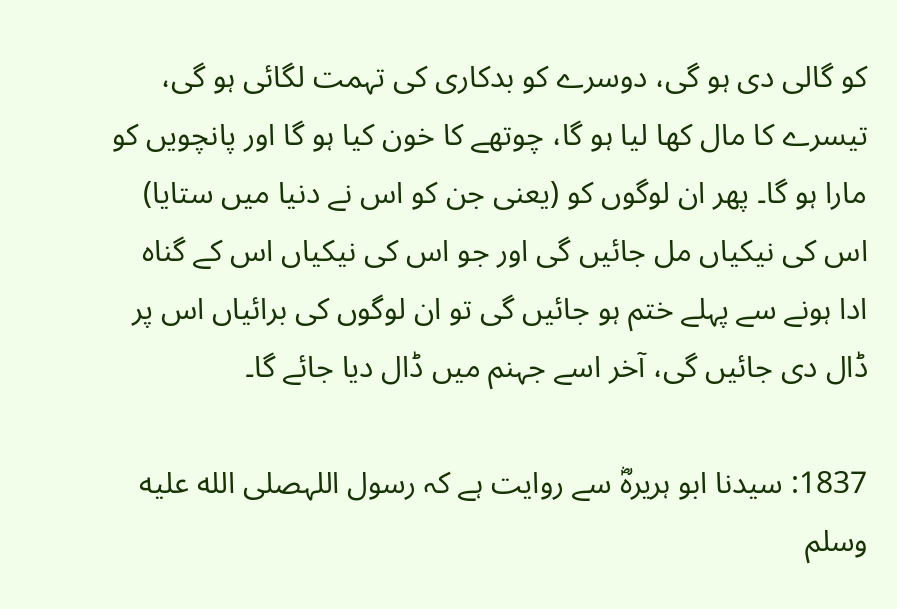کو گالی دی ہو گی، دوسرے کو بدکاری کی تہمت لگائی ہو گی، تیسرے کا مال کھا لیا ہو گا، چوتھے کا خون کیا ہو گا اور پانچویں کو مارا ہو گا۔ پھر ان لوگوں کو (یعنی جن کو اس نے دنیا میں ستایا) اس کی نیکیاں مل جائیں گی اور جو اس کی نیکیاں اس کے گناہ ادا ہونے سے پہلے ختم ہو جائیں گی تو ان لوگوں کی برائیاں اس پر ڈال دی جائیں گی، آخر اسے جہنم میں ڈال دیا جائے گا۔

1837: سیدنا ابو ہریرہؓ سے روایت ہے کہ رسول اللہصلى الله عليه وسلم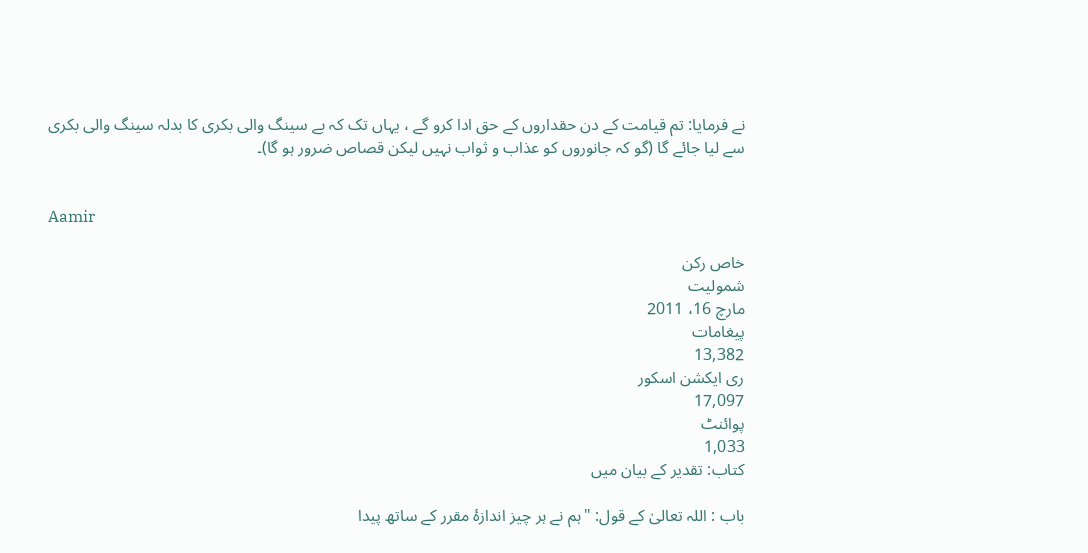نے فرمایا: تم قیامت کے دن حقداروں کے حق ادا کرو گے ، یہاں تک کہ بے سینگ والی بکری کا بدلہ سینگ والی بکری سے لیا جائے گا (گو کہ جانوروں کو عذاب و ثواب نہیں لیکن قصاص ضرور ہو گا)۔


Aamir

خاص رکن
شمولیت
مارچ 16، 2011
پیغامات
13,382
ری ایکشن اسکور
17,097
پوائنٹ
1,033
کتاب: تقدیر کے بیان میں

باب : اللہ تعالیٰ کے قول: "ہم نے ہر چیز اندازۂ مقرر کے ساتھ پیدا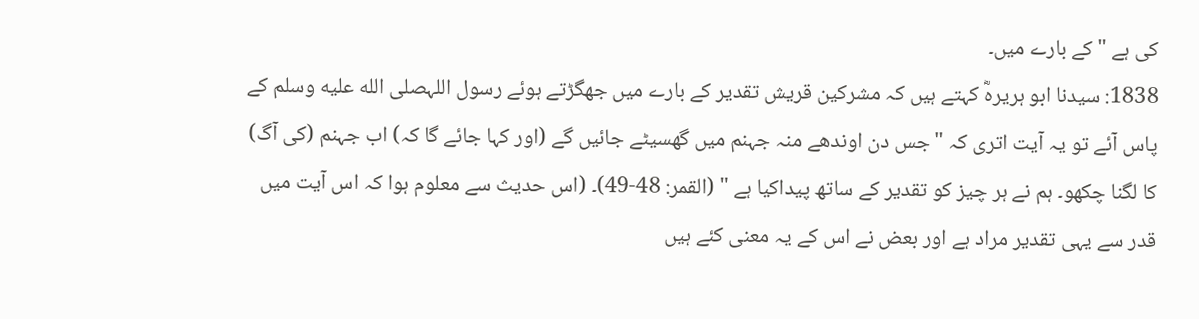کی ہے " کے بارے میں۔
1838: سیدنا ابو ہریرہؓ کہتے ہیں کہ مشرکین قریش تقدیر کے بارے میں جھگڑتے ہوئے رسول اللہصلى الله عليه وسلم کے پاس آئے تو یہ آیت اتری کہ "جس دن اوندھے منہ جہنم میں گھسیٹے جائیں گے (اور کہا جائے گا کہ) اب جہنم (کی آگ) کا لگنا چکھو۔ ہم نے ہر چیز کو تقدیر کے ساتھ پیداکیا ہے " (القمر: 48-49)۔ (اس حدیث سے معلوم ہوا کہ اس آیت میں قدر سے یہی تقدیر مراد ہے اور بعض نے اس کے یہ معنی کئے ہیں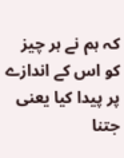کہ ہم نے ہر چیز کو اس کے اندازے پر پیدا کیا یعنی جتنا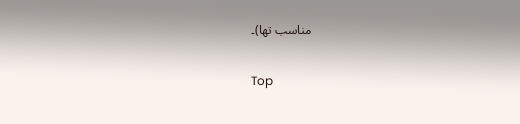مناسب تھا)۔

Top